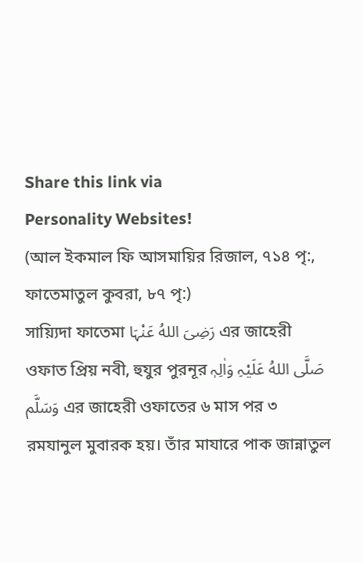Share this link via
Personality Websites!
(আল ইকমাল ফি আসমায়ির রিজাল, ৭১৪ পৃ:, ফাতেমাতুল কুবরা, ৮৭ পৃ:)
সায়্যিদা ফাতেমা رَضِیَ اللهُ عَنْہَا এর জাহেরী ওফাত প্রিয় নবী, হুযুর পুরনূর صَلَّی اللهُ عَلَیْہِ وَاٰلِہٖ وَسَلَّم এর জাহেরী ওফাতের ৬ মাস পর ৩ রমযানুল মুবারক হয়। তাঁর মাযারে পাক জান্নাতুল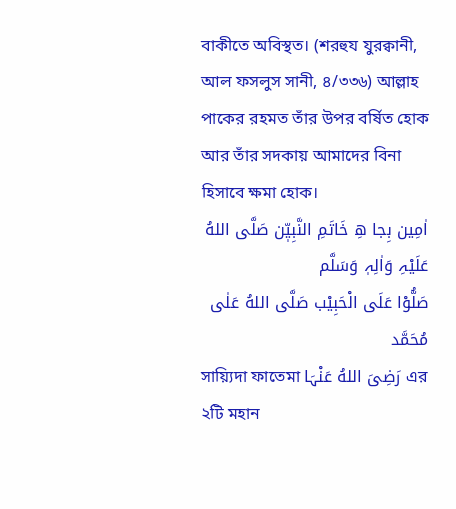বাকীতে অবিস্থত। (শরহুয যুরক্বানী, আল ফসলুস সানী, ৪/৩৩৬) আল্লাহ পাকের রহমত তাঁর উপর বর্ষিত হোক আর তাঁর সদকায় আমাদের বিনা হিসাবে ক্ষমা হোক।
اٰمِين بِجا هِ خَاتَمِ النَّبِيّٖن صَلَّی اللهُ عَلَیْہِ وَاٰلِہٖ وَسَلَّم
صَلُّوْا عَلَی الْحَبِیْب صَلَّی اللهُ عَلٰی مُحَمَّد
সায়্যিদা ফাতেমা رَضِیَ اللهُ عَنْہَا এর ২টি মহান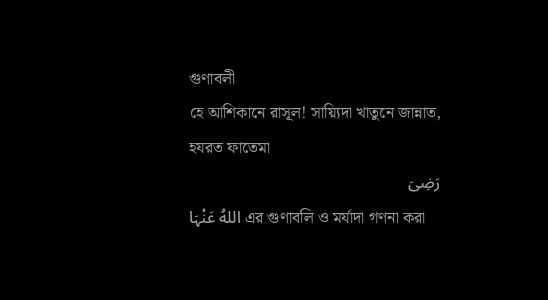গুণাবলী
হে আশিকানে রাসূল! সায়্যিদা খাতুনে জান্নাত, হযরত ফাতেমা
رَضِیَ
اللهُ عَنْہَا এর গুণাবলি ও মর্যাদা গণনা করা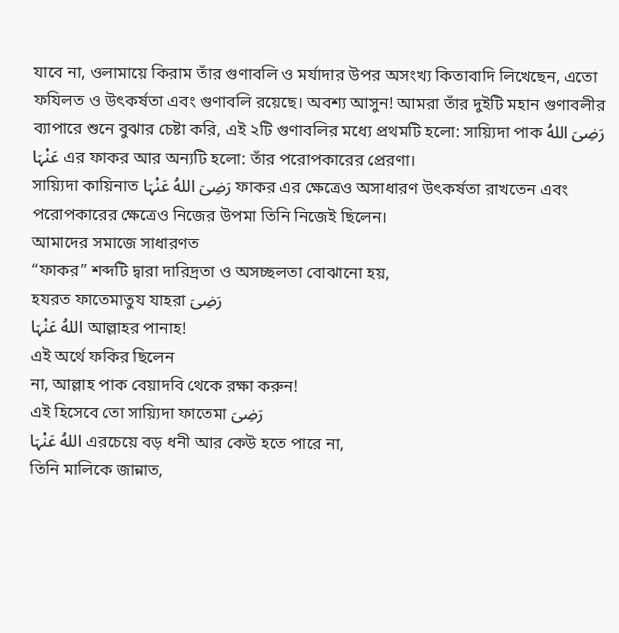যাবে না, ওলামায়ে কিরাম তাঁর গুণাবলি ও মর্যাদার উপর অসংখ্য কিতাবাদি লিখেছেন, এতো ফযিলত ও উৎকর্ষতা এবং গুণাবলি রয়েছে। অবশ্য আসুন! আমরা তাঁর দুইটি মহান গুণাবলীর ব্যাপারে শুনে বুঝার চেষ্টা করি, এই ২টি গুণাবলির মধ্যে প্রথমটি হলো: সায়্যিদা পাক رَضِیَ اللهُ
عَنْہَا এর ফাকর আর অন্যটি হলো: তাঁর পরোপকারের প্রেরণা।
সায়্যিদা কায়িনাত رَضِیَ اللهُ عَنْہَا ফাকর এর ক্ষেত্রেও অসাধারণ উৎকর্ষতা রাখতেন এবং পরোপকারের ক্ষেত্রেও নিজের উপমা তিনি নিজেই ছিলেন।
আমাদের সমাজে সাধারণত
“ফাকর” শব্দটি দ্বারা দারিদ্রতা ও অসচ্ছলতা বোঝানো হয়,
হযরত ফাতেমাতুয যাহরা رَضِیَ
اللهُ عَنْہَا আল্লাহর পানাহ!
এই অর্থে ফকির ছিলেন
না, আল্লাহ পাক বেয়াদবি থেকে রক্ষা করুন!
এই হিসেবে তো সায়্যিদা ফাতেমা رَضِیَ
اللهُ عَنْہَا এরচেয়ে বড় ধনী আর কেউ হতে পারে না,
তিনি মালিকে জান্নাত,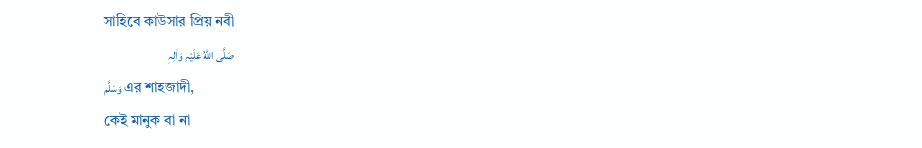সাহিবে কাউসার প্রিয় নবী
صَلَّی اللهُ عَلَیْہِ وَاٰلِہٖ
وَسَلَّم এর শাহজাদী,
কেই মানুক বা না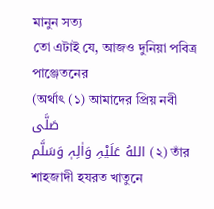মানুন সত্য
তো এটাই যে, আজও দুনিয়া পবিত্র পাঞ্জেতনের
(অর্থাৎ (১) আমাদের প্রিয় নবী صَلَّی
اللهُ عَلَیْہِ وَاٰلِہٖ وَسَلَّم (২) তাঁর শাহজাদী হযরত খাতুনে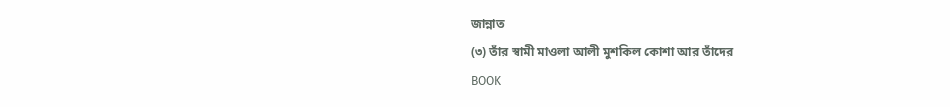জান্নাত
(৩) তাঁর স্বামী মাওলা আলী মুশকিল কোশা আর তাঁদের
BOOK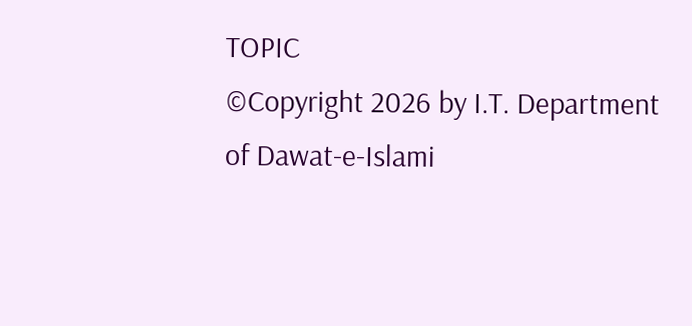TOPIC
©Copyright 2026 by I.T. Department of Dawat-e-Islami